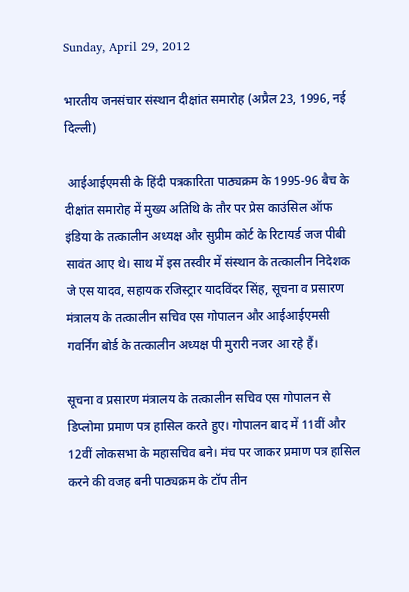Sunday, April 29, 2012

भारतीय जनसंचार संस्थान दीक्षांत समारोह (अप्रैल 23, 1996, नई दिल्ली)

 आईआईएमसी के हिंदी पत्रकारिता पाठ्यक्रम के 1995-96 बैच के दीक्षांत समारोह में मुख्य अतिथि के तौर पर प्रेस काउंसिल ऑफ इंडिया के तत्कालीन अध्यक्ष और सुप्रीम कोर्ट के रिटायर्ड जज पीबी सावंत आए थे। साथ में इस तस्वीर में संस्थान के तत्कालीन निदेशक जे एस यादव, सहायक रजिस्ट्रार यादविंदर सिंह, सूचना व प्रसारण मंत्रालय के तत्कालीन सचिव एस गोपालन और आईआईएमसी गवर्निंग बोर्ड के तत्कालीन अध्यक्ष पी मुरारी नजर आ रहे हैं।

सूचना व प्रसारण मंत्रालय के तत्कालीन सचिव एस गोपालन से डिप्लोमा प्रमाण पत्र हासिल करते हुए। गोपालन बाद में 11वीं और 12वीं लोकसभा के महासचिव बने। मंच पर जाकर प्रमाण पत्र हासिल करने की वजह बनी पाठ्यक्रम के टॉप तीन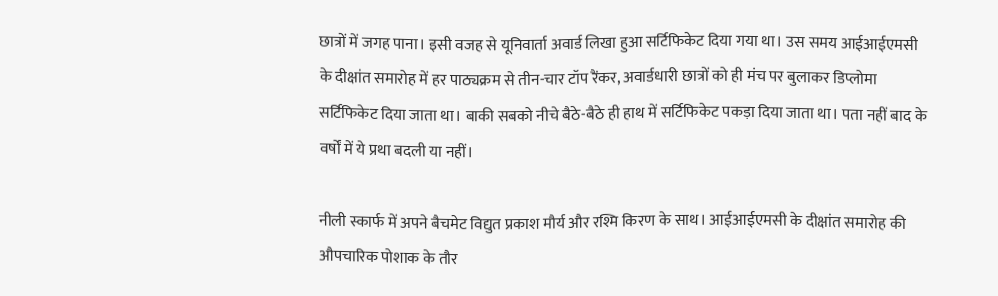छात्रों में जगह पाना। इसी वजह से यूनिवार्ता अवार्ड लिखा हुआ सर्टिफिकेट दिया गया था। उस समय आईआईएमसी के दीक्षांत समारोह में हर पाठ्यक्रम से तीन-चार टॉप रैंकर, अवार्डधारी छात्रों को ही मंच पर बुलाकर डिप्लोमा सर्टिफिकेट दिया जाता था। बाकी सबको नीचे बैठे-बैठे ही हाथ में सर्टिफिकेट पकड़ा दिया जाता था। पता नहीं बाद के वर्षों में ये प्रथा बदली या नहीं।

नीली स्कार्फ में अपने बैचमेट विद्युत प्रकाश मौर्य और रश्मि किरण के साथ। आईआईएमसी के दीक्षांत समारोह की औपचारिक पोशाक के तौर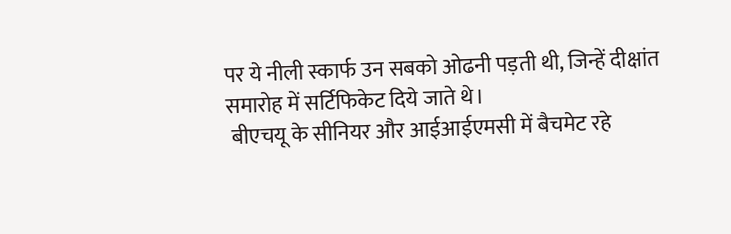पर ये नीली स्कार्फ उन सबको ओढनी पड़ती थी, जिन्हें दीक्षांत समारोह में सर्टिफिकेट दिये जाते थे।
 बीएचयू के सीनियर और आईआईएमसी में बैचमेट रहे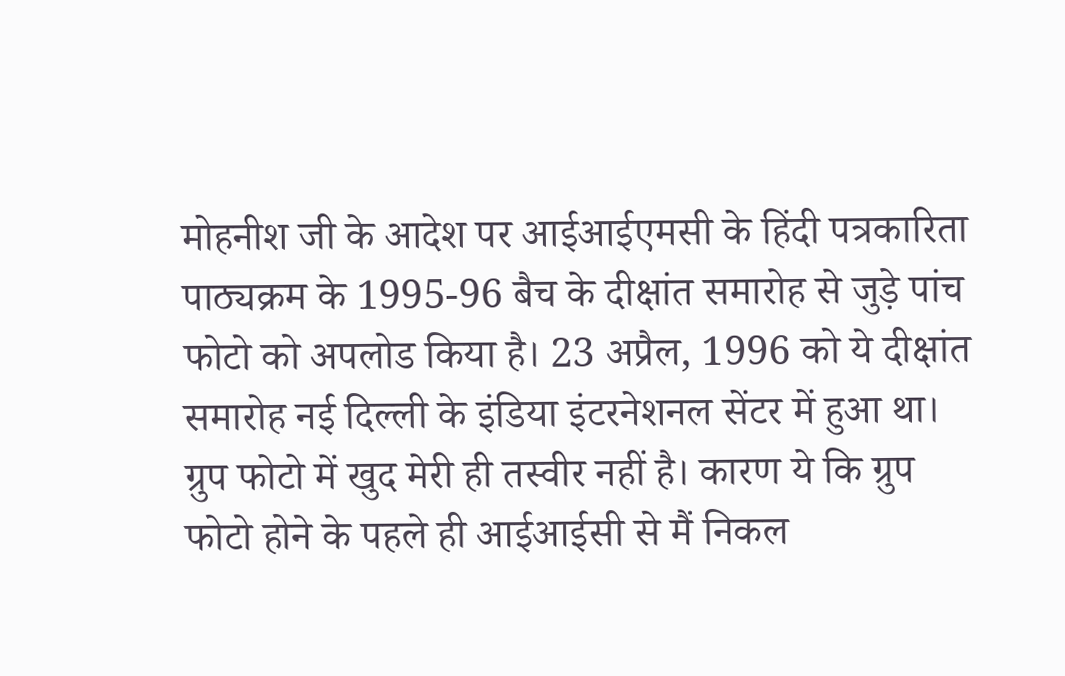मोहनीश जी के आदेश पर आईआईएमसी के हिंदी पत्रकारिता पाठ्यक्रम के 1995-96 बैच के दीक्षांत समारोह से जुड़े पांच फोटो को अपलोड किया है। 23 अप्रैल, 1996 को ये दीक्षांत समारोह नई दिल्ली के इंडिया इंटरनेशनल सेंटर में हुआ था। ग्रुप फोटो में खुद मेरी ही तस्वीर नहीं है। कारण ये कि ग्रुप फोटो होने के पहले ही आईआईसी से मैं निकल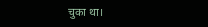चुका था।